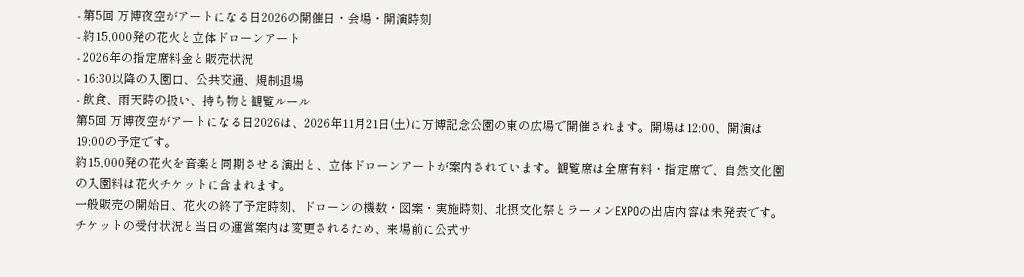- 第5回 万博夜空がアートになる日2026の開催日・会場・開演時刻
- 約15,000発の花火と立体ドローンアート
- 2026年の指定席料金と販売状況
- 16:30以降の入園口、公共交通、規制退場
- 飲食、雨天時の扱い、持ち物と観覧ルール
第5回 万博夜空がアートになる日2026は、2026年11月21日(土)に万博記念公園の東の広場で開催されます。開場は12:00、開演は19:00の予定です。
約15,000発の花火を音楽と同期させる演出と、立体ドローンアートが案内されています。観覧席は全席有料・指定席で、自然文化園の入園料は花火チケットに含まれます。
一般販売の開始日、花火の終了予定時刻、ドローンの機数・図案・実施時刻、北摂文化祭とラーメンEXPOの出店内容は未発表です。チケットの受付状況と当日の運営案内は変更されるため、来場前に公式サ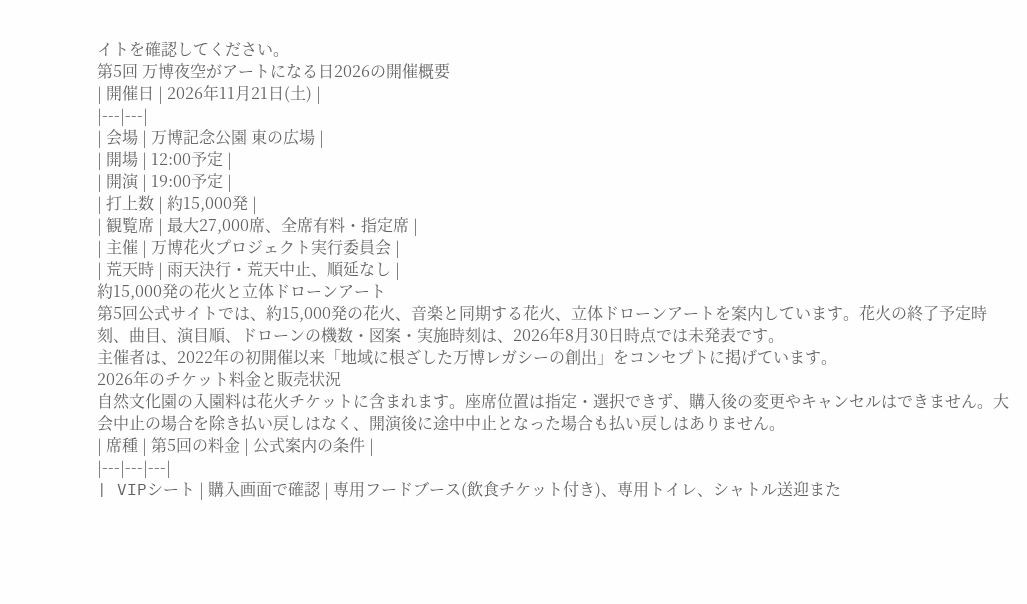イトを確認してください。
第5回 万博夜空がアートになる日2026の開催概要
| 開催日 | 2026年11月21日(土) |
|---|---|
| 会場 | 万博記念公園 東の広場 |
| 開場 | 12:00予定 |
| 開演 | 19:00予定 |
| 打上数 | 約15,000発 |
| 観覧席 | 最大27,000席、全席有料・指定席 |
| 主催 | 万博花火プロジェクト実行委員会 |
| 荒天時 | 雨天決行・荒天中止、順延なし |
約15,000発の花火と立体ドローンアート
第5回公式サイトでは、約15,000発の花火、音楽と同期する花火、立体ドローンアートを案内しています。花火の終了予定時刻、曲目、演目順、ドローンの機数・図案・実施時刻は、2026年8月30日時点では未発表です。
主催者は、2022年の初開催以来「地域に根ざした万博レガシーの創出」をコンセプトに掲げています。
2026年のチケット料金と販売状況
自然文化園の入園料は花火チケットに含まれます。座席位置は指定・選択できず、購入後の変更やキャンセルはできません。大会中止の場合を除き払い戻しはなく、開演後に途中中止となった場合も払い戻しはありません。
| 席種 | 第5回の料金 | 公式案内の条件 |
|---|---|---|
| VIPシート | 購入画面で確認 | 専用フードブース(飲食チケット付き)、専用トイレ、シャトル送迎また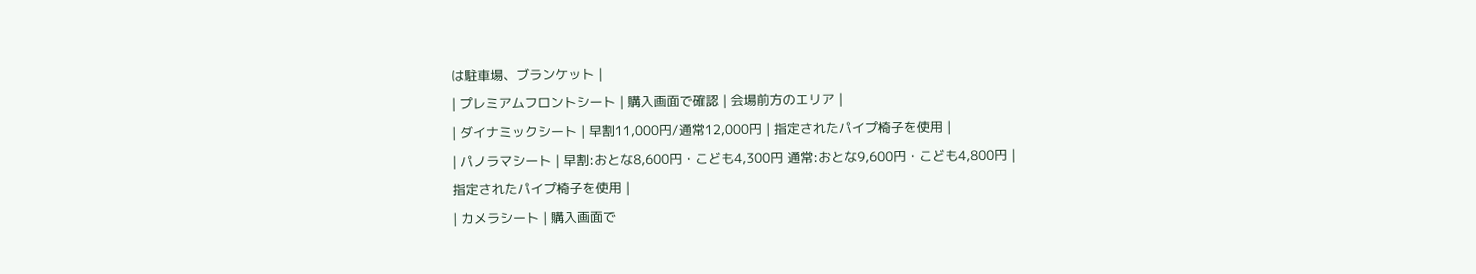は駐車場、ブランケット |
| プレミアムフロントシート | 購入画面で確認 | 会場前方のエリア |
| ダイナミックシート | 早割11,000円/通常12,000円 | 指定されたパイプ椅子を使用 |
| パノラマシート | 早割:おとな8,600円・こども4,300円 通常:おとな9,600円・こども4,800円 |
指定されたパイプ椅子を使用 |
| カメラシート | 購入画面で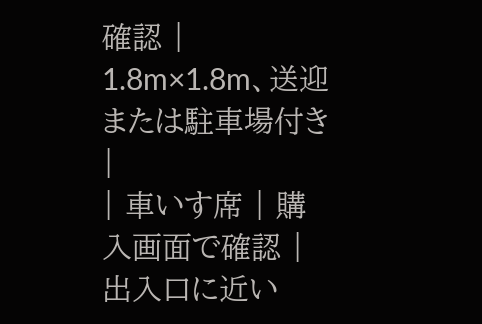確認 | 1.8m×1.8m、送迎または駐車場付き |
| 車いす席 | 購入画面で確認 | 出入口に近い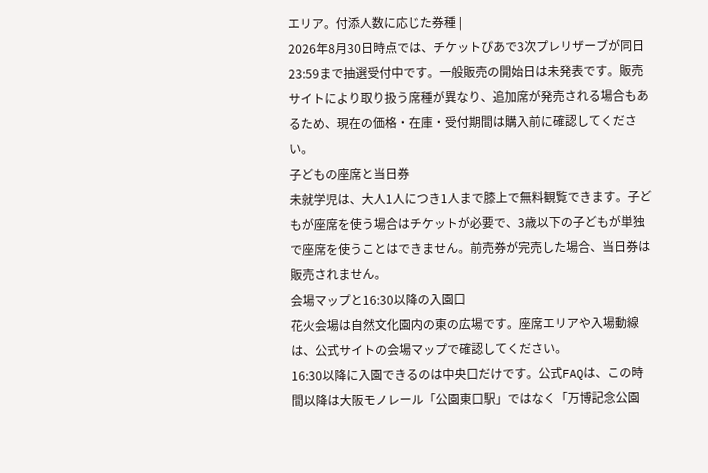エリア。付添人数に応じた券種 |
2026年8月30日時点では、チケットぴあで3次プレリザーブが同日23:59まで抽選受付中です。一般販売の開始日は未発表です。販売サイトにより取り扱う席種が異なり、追加席が発売される場合もあるため、現在の価格・在庫・受付期間は購入前に確認してください。
子どもの座席と当日券
未就学児は、大人1人につき1人まで膝上で無料観覧できます。子どもが座席を使う場合はチケットが必要で、3歳以下の子どもが単独で座席を使うことはできません。前売券が完売した場合、当日券は販売されません。
会場マップと16:30以降の入園口
花火会場は自然文化園内の東の広場です。座席エリアや入場動線は、公式サイトの会場マップで確認してください。
16:30以降に入園できるのは中央口だけです。公式FAQは、この時間以降は大阪モノレール「公園東口駅」ではなく「万博記念公園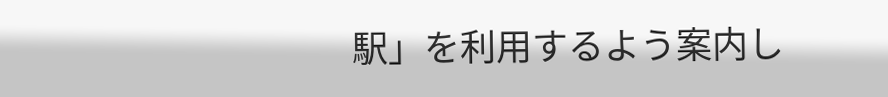駅」を利用するよう案内し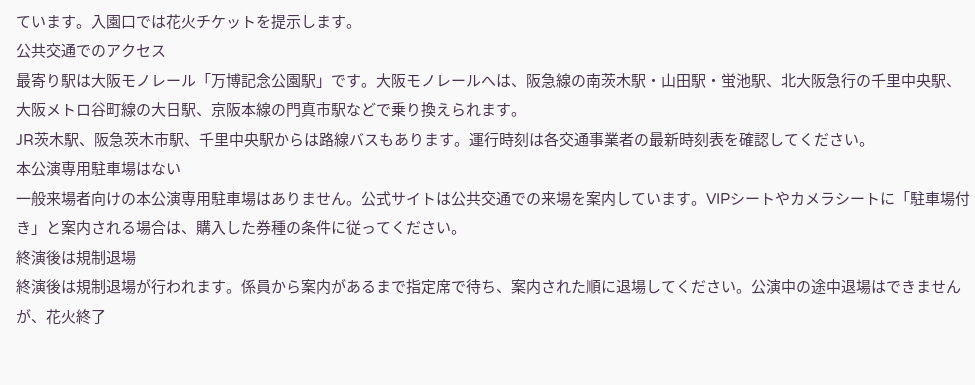ています。入園口では花火チケットを提示します。
公共交通でのアクセス
最寄り駅は大阪モノレール「万博記念公園駅」です。大阪モノレールへは、阪急線の南茨木駅・山田駅・蛍池駅、北大阪急行の千里中央駅、大阪メトロ谷町線の大日駅、京阪本線の門真市駅などで乗り換えられます。
JR茨木駅、阪急茨木市駅、千里中央駅からは路線バスもあります。運行時刻は各交通事業者の最新時刻表を確認してください。
本公演専用駐車場はない
一般来場者向けの本公演専用駐車場はありません。公式サイトは公共交通での来場を案内しています。VIPシートやカメラシートに「駐車場付き」と案内される場合は、購入した券種の条件に従ってください。
終演後は規制退場
終演後は規制退場が行われます。係員から案内があるまで指定席で待ち、案内された順に退場してください。公演中の途中退場はできませんが、花火終了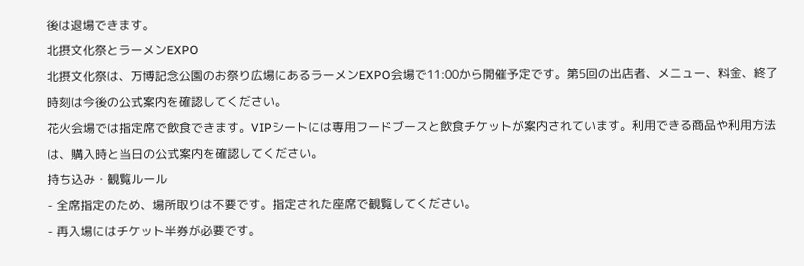後は退場できます。
北摂文化祭とラーメンEXPO
北摂文化祭は、万博記念公園のお祭り広場にあるラーメンEXPO会場で11:00から開催予定です。第5回の出店者、メニュー、料金、終了時刻は今後の公式案内を確認してください。
花火会場では指定席で飲食できます。VIPシートには専用フードブースと飲食チケットが案内されています。利用できる商品や利用方法は、購入時と当日の公式案内を確認してください。
持ち込み・観覧ルール
- 全席指定のため、場所取りは不要です。指定された座席で観覧してください。
- 再入場にはチケット半券が必要です。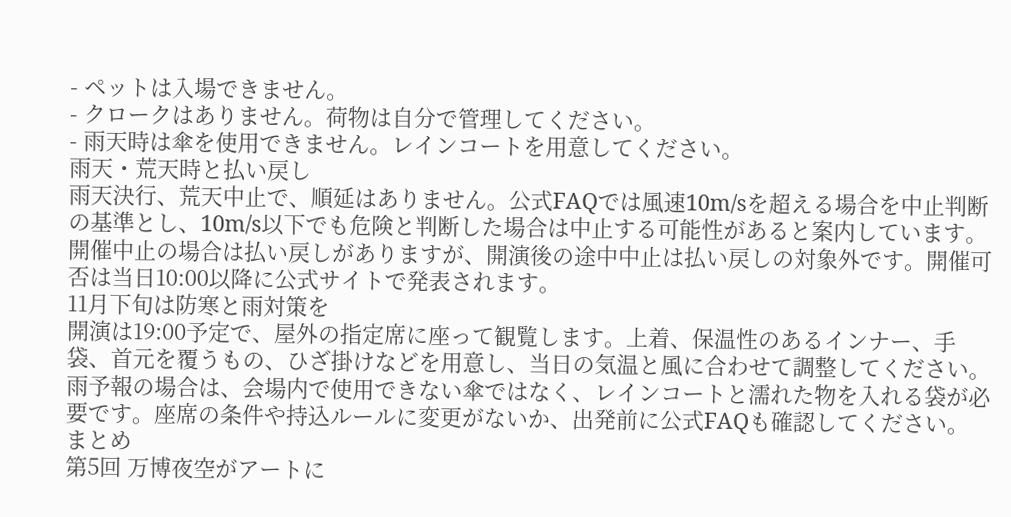- ペットは入場できません。
- クロークはありません。荷物は自分で管理してください。
- 雨天時は傘を使用できません。レインコートを用意してください。
雨天・荒天時と払い戻し
雨天決行、荒天中止で、順延はありません。公式FAQでは風速10m/sを超える場合を中止判断の基準とし、10m/s以下でも危険と判断した場合は中止する可能性があると案内しています。
開催中止の場合は払い戻しがありますが、開演後の途中中止は払い戻しの対象外です。開催可否は当日10:00以降に公式サイトで発表されます。
11月下旬は防寒と雨対策を
開演は19:00予定で、屋外の指定席に座って観覧します。上着、保温性のあるインナー、手袋、首元を覆うもの、ひざ掛けなどを用意し、当日の気温と風に合わせて調整してください。
雨予報の場合は、会場内で使用できない傘ではなく、レインコートと濡れた物を入れる袋が必要です。座席の条件や持込ルールに変更がないか、出発前に公式FAQも確認してください。
まとめ
第5回 万博夜空がアートに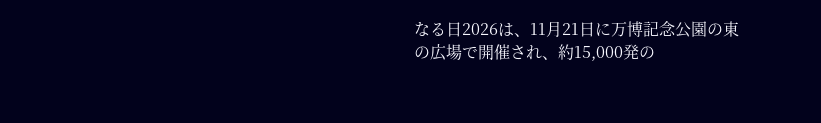なる日2026は、11月21日に万博記念公園の東の広場で開催され、約15,000発の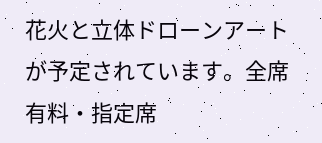花火と立体ドローンアートが予定されています。全席有料・指定席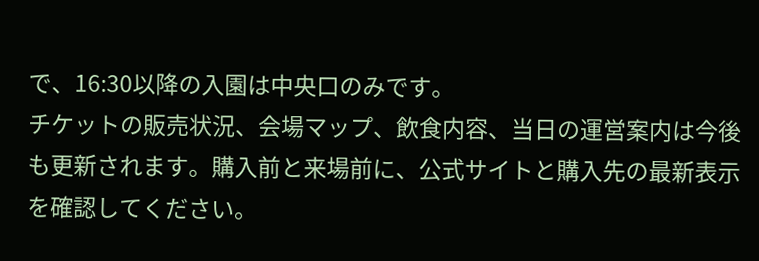で、16:30以降の入園は中央口のみです。
チケットの販売状況、会場マップ、飲食内容、当日の運営案内は今後も更新されます。購入前と来場前に、公式サイトと購入先の最新表示を確認してください。